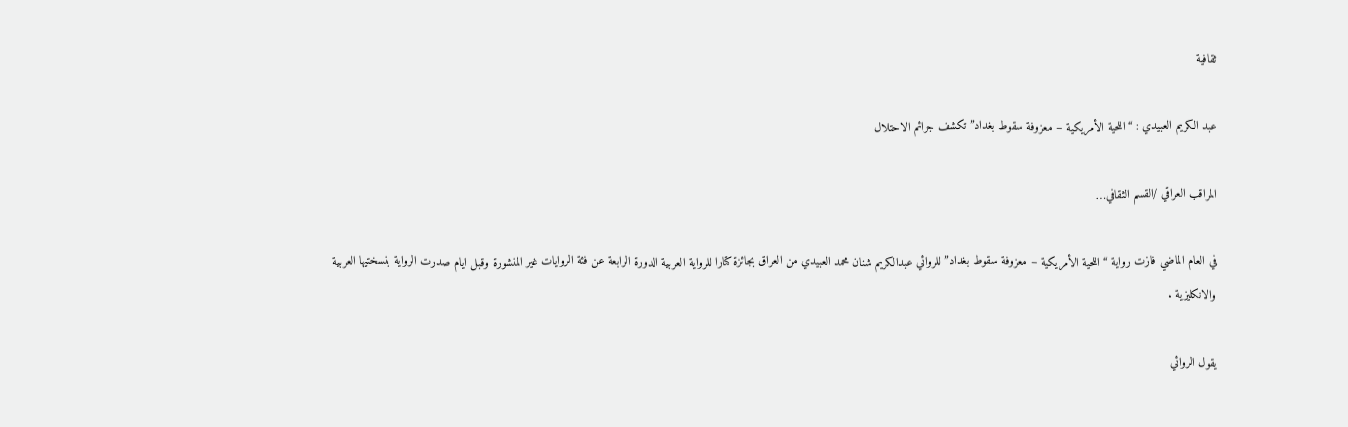ثقافية

عبد الكريم العبيدي : “اللحية الأمريكية – معزوفة سقوط بغداد” تكشف جرائم الاحتلال

المراقب العراقي /القسم الثقافي…

في العام الماضي فازت رواية “ اللحية الأمريكية – معزوفة سقوط بغداد” للروائي عبدالكريم شنان محمد العبيدي من العراق بجائزة كتارا للرواية العربية الدورة الرابعة عن فئة الروايات غير المنشورة وقبل ايام صدرت الرواية بنسختيها العربية والانكليزية .

يقول الروائي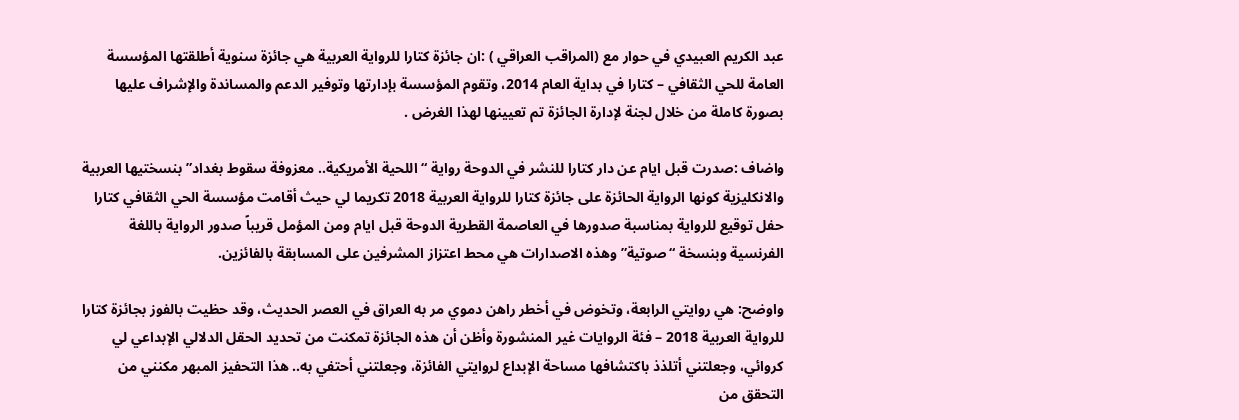عبد الكريم العبيدي في حوار مع (المراقب العراقي ) :ان جائزة كتارا للرواية العربية هي جائزة سنوية أطلقتها المؤسسة العامة للحي الثقافي – كتارا في بداية العام 2014، وتقوم المؤسسة بإدارتها وتوفير الدعم والمساندة والإشراف عليها بصورة كاملة من خلال لجنة لإدارة الجائزة تم تعيينها لهذا الغرض .

واضاف :صدرت قبل ايام عن دار كتارا للنشر في الدوحة رواية “اللحية الأمريكية.. معزوفة سقوط بغداد” بنسختيها العربية والانكليزية كونها الرواية الحائزة على جائزة كتارا للرواية العربية 2018 تكريما لي حيث أقامت مؤسسة الحي الثقافي كتارا حفل توقيع للرواية بمناسبة صدورها في العاصمة القطرية الدوحة قبل ايام ومن المؤمل قريباً صدور الرواية باللغة الفرنسية وبنسخة “صوتية” وهذه الاصدارات هي محط اعتزاز المشرفين على المسابقة بالفائزين.

واوضح: هي روايتي الرابعة، وتخوض في أخطر راهن دموي مر به العراق في العصر الحديث، وقد حظيت بالفوز بجائزة كتارا للرواية العربية 2018 – فئة الروايات غير المنشورة وأظن أن هذه الجائزة تمكنت من تحديد الحقل الدلالي الإبداعي لي كروائي، وجعلتني أتلذذ باكتشافها مساحة الإبداع لروايتي الفائزة، وجعلتني أحتفي به.. هذا التحفيز المبهر مكنني من التحقق من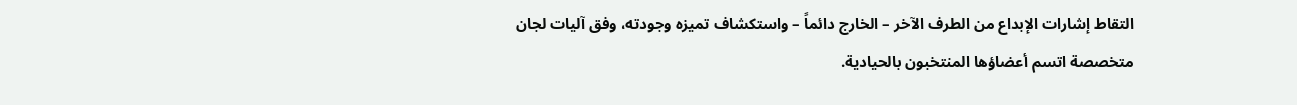التقاط إشارات الإبداع من الطرف الآخر – الخارج دائماً – واستكشاف تميزه وجودته، وفق آليات لجان متخصصة اتسم أعضاؤها المنتخبون بالحيادية.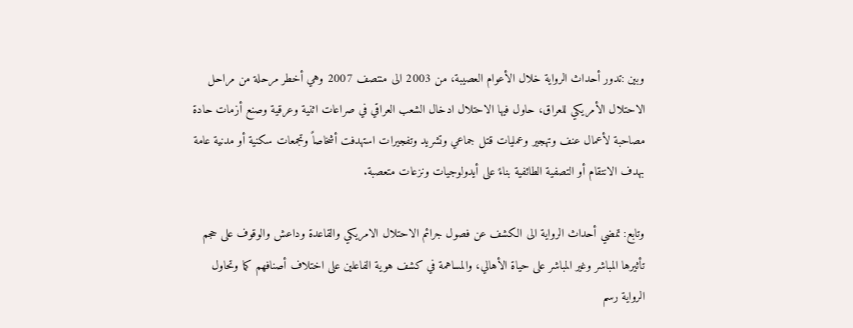وبين :تدور أحداث الرواية خلال الأعوام العصيبة، من 2003 الى منتصف 2007 وهي أخطر مرحلة من مراحل الاحتلال الأمريكي للعراق، حاول فيها الاحتلال ادخال الشعب العراقي في صراعات اثنية وعرقية وصنع أزمات حادة مصاحبة لأعمال عنف وتهجير وعمليات قتل جماعي وتشريد وتفجيرات استهدفت أشخاصاً وتجمعات سكنية أو مدنية عامة بهدف الانتقام أو التصفية الطائفية بناءً على أيدولوجيات ونزعات متعصبة.

وتابع: تمضي أحداث الرواية الى الكشف عن فصول جرائم الاحتلال الامريكي والقاعدة وداعش والوقوف على حجم تأثيرها المباشر وغير المباشر على حياة الأهالي، والمساهمة في كشف هوية الفاعلين على اختلاف أصنافهم كما وتحاول الرواية رسم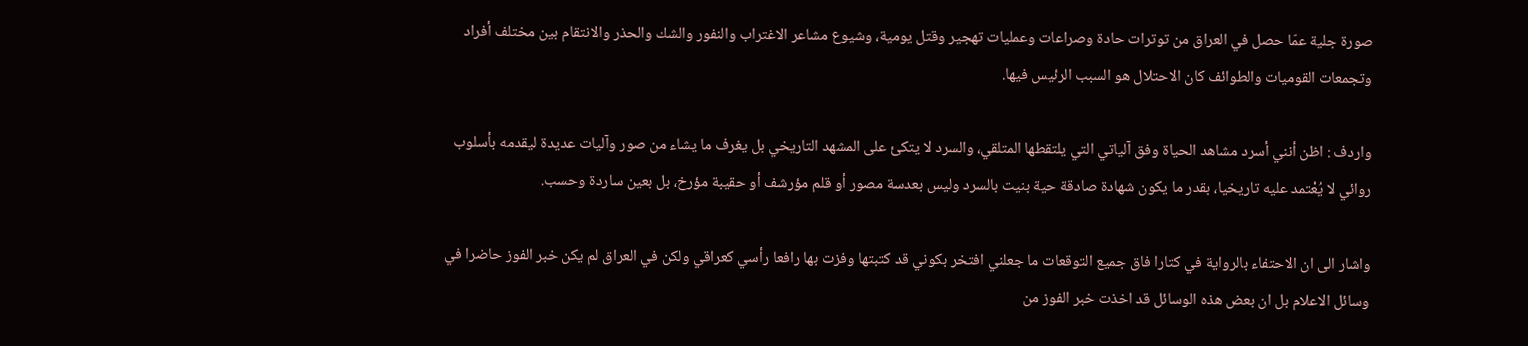صورة جلية عمّا حصل في العراق من توترات حادة وصراعات وعمليات تهجير وقتل يومية، وشيوع مشاعر الاغتراب والنفور والشك والحذر والانتقام بين مختلف أفراد وتجمعات القوميات والطوائف كان الاحتلال هو السبب الرئيس فيها.

واردف : اظن أنني أسرد مشاهد الحياة وفق آلياتي التي يلتقطها المتلقي، والسرد لا يتكئ على المشهد التاريخي بل يغرف ما يشاء من صور وآليات عديدة ليقدمه بأسلوب روائي لا يُعْتمد عليه تاريخيا، بقدر ما يكون شهادة صادقة حية بنيت بالسرد وليس بعدسة مصور أو قلم مؤرشف أو حقيبة مؤرخ، بل بعين ساردة وحسب.

واشار الى ان الاحتفاء بالرواية في كتارا فاق جميع التوقعات ما جعلني افتخر بكوني قد كتبتها وفزت بها رافعا رأسي كعراقي ولكن في العراق لم يكن خبر الفوز حاضرا في وسائل الاعلام بل ان بعض هذه الوسائل قد اخذت خبر الفوز من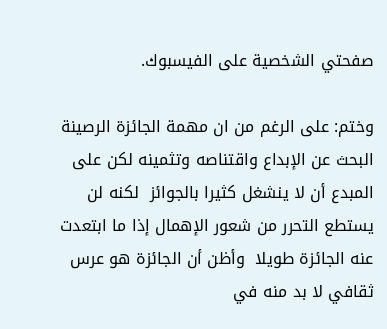صفحتي الشخصية على الفيسبوك.

وختم: على الرغم من ان مهمة الجائزة الرصينة البحث عن الإبداع واقتناصه وتثمينه لكن على المبدع أن لا ينشغل كثيرا بالجوائز  لكنه لن يستطع التحرر من شعور الإهمال إذا ما ابتعدت عنه الجائزة طويلا  وأظن أن الجائزة هو عرس ثقافي لا بد منه في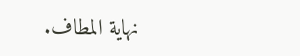نهاية المطاف.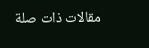مقالات ذات صلة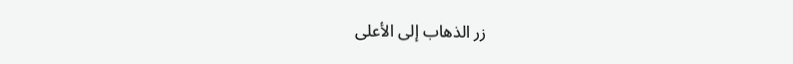زر الذهاب إلى الأعلى